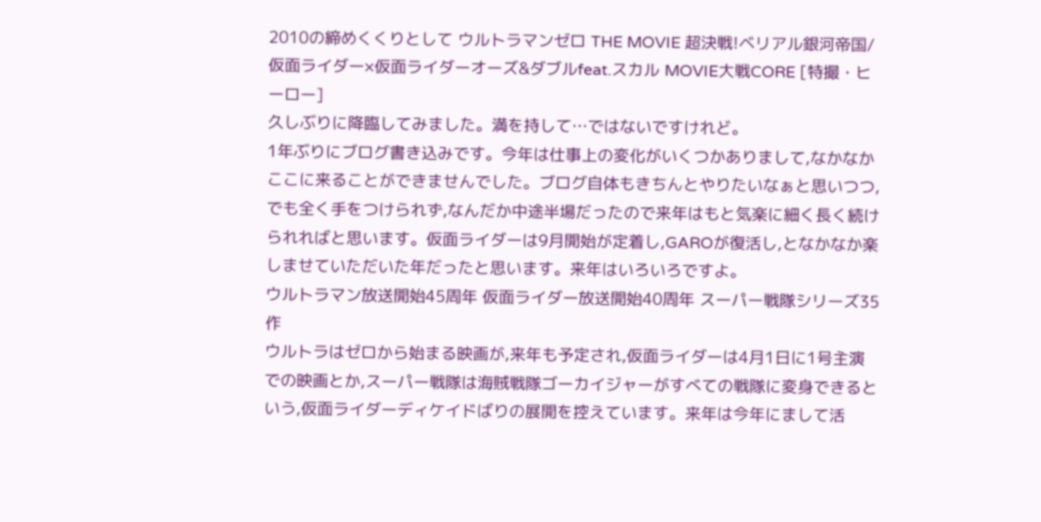2010の締めくくりとして ウルトラマンゼロ THE MOVIE 超決戦!ベリアル銀河帝国/仮面ライダー×仮面ライダーオーズ&ダブルfeat.スカル MOVIE大戦CORE [特撮・ヒーロー]
久しぶりに降臨してみました。満を持して…ではないですけれど。
1年ぶりにブログ書き込みです。今年は仕事上の変化がいくつかありまして,なかなかここに来ることができませんでした。ブログ自体もきちんとやりたいなぁと思いつつ,でも全く手をつけられず,なんだか中途半場だったので来年はもと気楽に細く長く続けられればと思います。仮面ライダーは9月開始が定着し,GAROが復活し,となかなか楽しませていただいた年だったと思います。来年はいろいろですよ。
ウルトラマン放送開始45周年 仮面ライダー放送開始40周年 スーパー戦隊シリーズ35作
ウルトラはゼロから始まる映画が,来年も予定され,仮面ライダーは4月1日に1号主演での映画とか,スーパー戦隊は海賊戦隊ゴーカイジャーがすべての戦隊に変身できるという,仮面ライダーディケイドばりの展開を控えています。来年は今年にまして活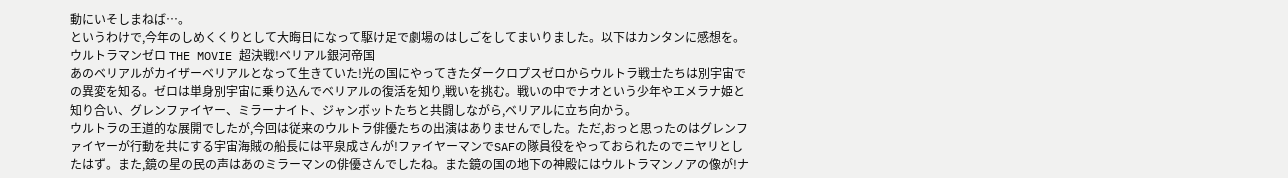動にいそしまねば…。
というわけで,今年のしめくくりとして大晦日になって駆け足で劇場のはしごをしてまいりました。以下はカンタンに感想を。
ウルトラマンゼロ THE MOVIE 超決戦!ベリアル銀河帝国
あのベリアルがカイザーベリアルとなって生きていた!光の国にやってきたダークロプスゼロからウルトラ戦士たちは別宇宙での異変を知る。ゼロは単身別宇宙に乗り込んでベリアルの復活を知り,戦いを挑む。戦いの中でナオという少年やエメラナ姫と知り合い、グレンファイヤー、ミラーナイト、ジャンボットたちと共闘しながら,ベリアルに立ち向かう。
ウルトラの王道的な展開でしたが,今回は従来のウルトラ俳優たちの出演はありませんでした。ただ,おっと思ったのはグレンファイヤーが行動を共にする宇宙海賊の船長には平泉成さんが!ファイヤーマンでSAFの隊員役をやっておられたのでニヤリとしたはず。また,鏡の星の民の声はあのミラーマンの俳優さんでしたね。また鏡の国の地下の神殿にはウルトラマンノアの像が!ナ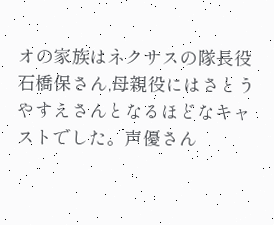オの家族はネクサスの隊長役石橋保さん,母親役にはさとうやすえさんとなるほどなキャストでした。声優さん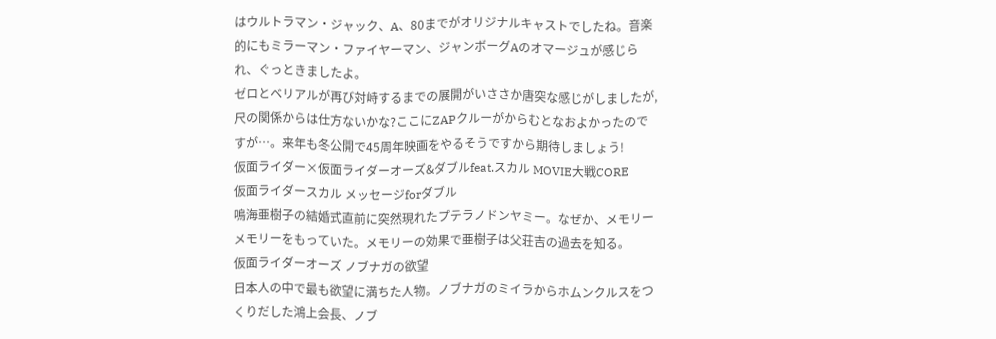はウルトラマン・ジャック、A、80までがオリジナルキャストでしたね。音楽的にもミラーマン・ファイヤーマン、ジャンボーグAのオマージュが感じられ、ぐっときましたよ。
ゼロとベリアルが再び対峙するまでの展開がいささか唐突な感じがしましたが,尺の関係からは仕方ないかな?ここにZAPクルーがからむとなおよかったのですが…。来年も冬公開で45周年映画をやるそうですから期待しましょう!
仮面ライダー×仮面ライダーオーズ&ダブルfeat.スカル MOVIE大戦CORE
仮面ライダースカル メッセージforダブル
鳴海亜樹子の結婚式直前に突然現れたプテラノドンヤミー。なぜか、メモリーメモリーをもっていた。メモリーの効果で亜樹子は父荘吉の過去を知る。
仮面ライダーオーズ ノブナガの欲望
日本人の中で最も欲望に満ちた人物。ノブナガのミイラからホムンクルスをつくりだした鴻上会長、ノブ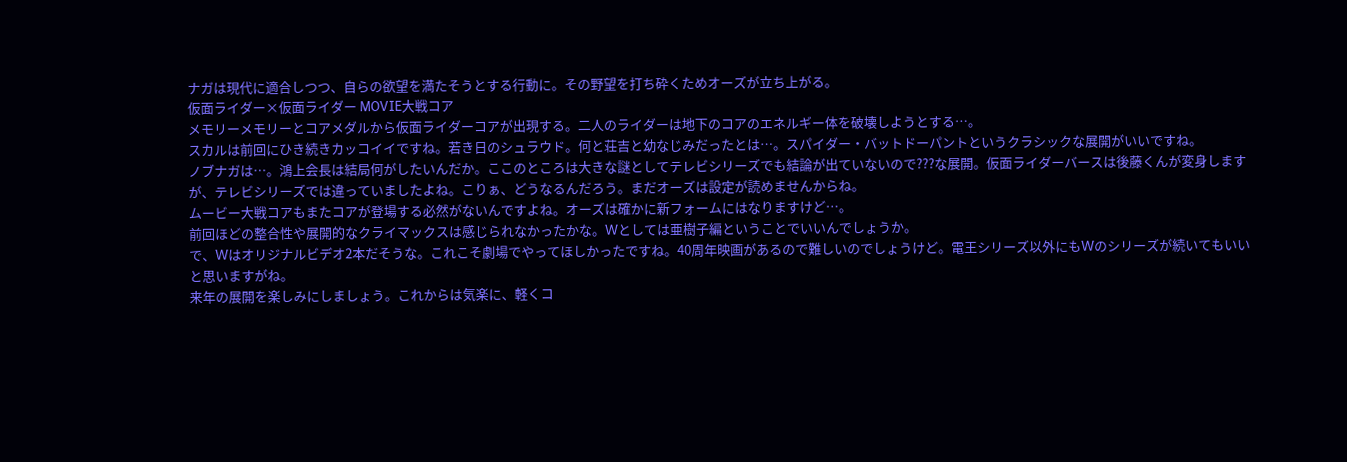ナガは現代に適合しつつ、自らの欲望を満たそうとする行動に。その野望を打ち砕くためオーズが立ち上がる。
仮面ライダー×仮面ライダー MOVIE大戦コア
メモリーメモリーとコアメダルから仮面ライダーコアが出現する。二人のライダーは地下のコアのエネルギー体を破壊しようとする…。
スカルは前回にひき続きカッコイイですね。若き日のシュラウド。何と荘吉と幼なじみだったとは…。スパイダー・バットドーパントというクラシックな展開がいいですね。
ノブナガは…。鴻上会長は結局何がしたいんだか。ここのところは大きな謎としてテレビシリーズでも結論が出ていないので???な展開。仮面ライダーバースは後藤くんが変身しますが、テレビシリーズでは違っていましたよね。こりぁ、どうなるんだろう。まだオーズは設定が読めませんからね。
ムービー大戦コアもまたコアが登場する必然がないんですよね。オーズは確かに新フォームにはなりますけど…。
前回ほどの整合性や展開的なクライマックスは感じられなかったかな。Wとしては亜樹子編ということでいいんでしょうか。
で、Wはオリジナルビデオ2本だそうな。これこそ劇場でやってほしかったですね。40周年映画があるので難しいのでしょうけど。電王シリーズ以外にもWのシリーズが続いてもいいと思いますがね。
来年の展開を楽しみにしましょう。これからは気楽に、軽くコ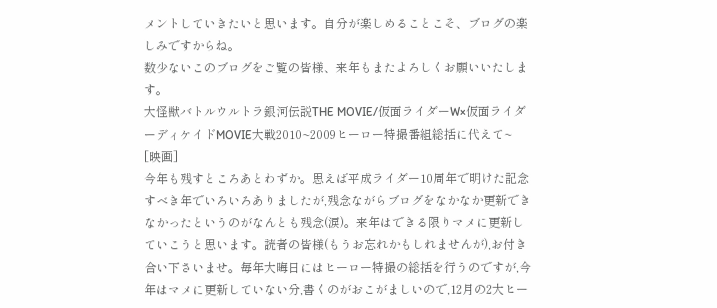メントしていきたいと思います。自分が楽しめることこそ、ブログの楽しみですからね。
数少ないこのブログをご覧の皆様、来年もまたよろしくお願いいたします。
大怪獣バトルウルトラ銀河伝説THE MOVIE/仮面ライダーW×仮面ライダーディケイドMOVIE大戦2010~2009ヒーロー特撮番組総括に代えて~ [映画]
今年も残すところあとわずか。思えば平成ライダー10周年で明けた記念すべき年でいろいろありましたが,残念ながらブログをなかなか更新できなかったというのがなんとも残念(涙)。来年はできる限りマメに更新していこうと思います。読者の皆様(もうお忘れかもしれませんが),お付き合い下さいませ。毎年大晦日にはヒーロー特撮の総括を行うのですが,今年はマメに更新していない分,書くのがおこがましいので,12月の2大ヒー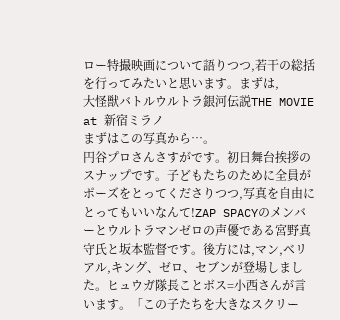ロー特撮映画について語りつつ,若干の総括を行ってみたいと思います。まずは,
大怪獣バトルウルトラ銀河伝説THE MOVIE at 新宿ミラノ
まずはこの写真から…。
円谷プロさんさすがです。初日舞台挨拶のスナップです。子どもたちのために全員がポーズをとってくださりつつ,写真を自由にとってもいいなんて!ZAP SPACYのメンバーとウルトラマンゼロの声優である宮野真守氏と坂本監督です。後方には,マン,ベリアル,キング、ゼロ、セブンが登場しました。ヒュウガ隊長ことボス=小西さんが言います。「この子たちを大きなスクリー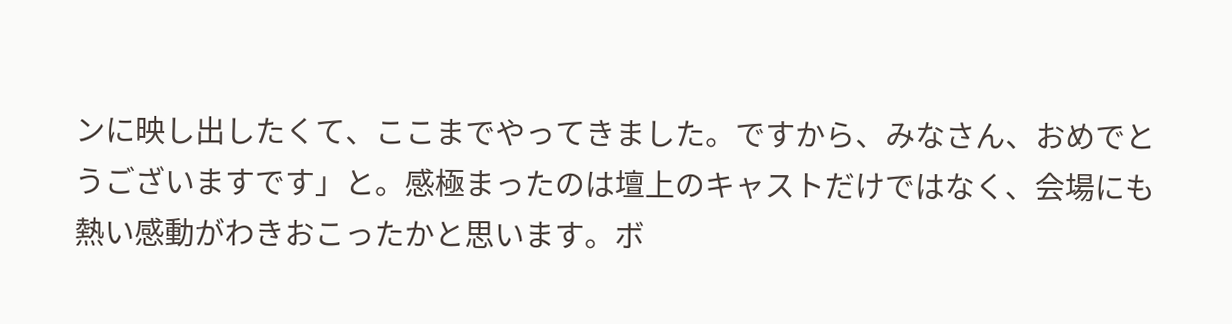ンに映し出したくて、ここまでやってきました。ですから、みなさん、おめでとうございますです」と。感極まったのは壇上のキャストだけではなく、会場にも熱い感動がわきおこったかと思います。ボ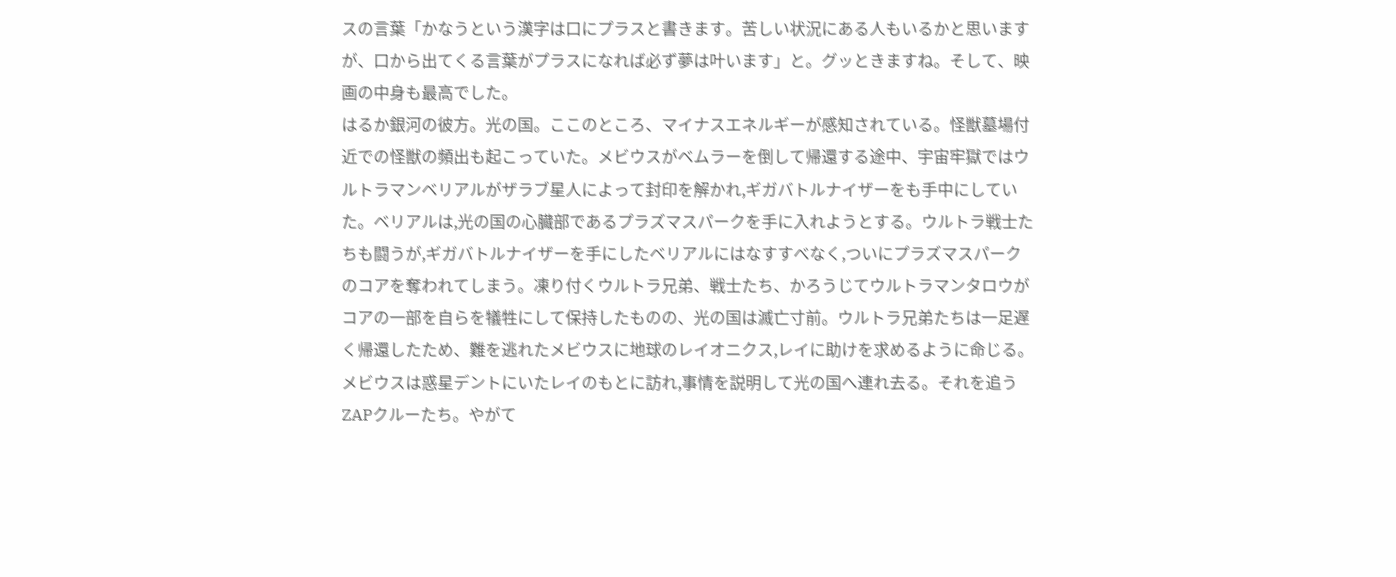スの言葉「かなうという漢字は口にプラスと書きます。苦しい状況にある人もいるかと思いますが、口から出てくる言葉がプラスになれば必ず夢は叶います」と。グッときますね。そして、映画の中身も最高でした。
はるか銀河の彼方。光の国。ここのところ、マイナスエネルギーが感知されている。怪獣墓場付近での怪獣の頻出も起こっていた。メビウスがベムラーを倒して帰還する途中、宇宙牢獄ではウルトラマンベリアルがザラブ星人によって封印を解かれ,ギガバトルナイザーをも手中にしていた。ベリアルは,光の国の心臓部であるプラズマスパークを手に入れようとする。ウルトラ戦士たちも闘うが,ギガバトルナイザーを手にしたベリアルにはなすすべなく,ついにプラズマスパークのコアを奪われてしまう。凍り付くウルトラ兄弟、戦士たち、かろうじてウルトラマンタロウがコアの一部を自らを犠牲にして保持したものの、光の国は滅亡寸前。ウルトラ兄弟たちは一足遅く帰還したため、難を逃れたメビウスに地球のレイオニクス,レイに助けを求めるように命じる。メビウスは惑星デントにいたレイのもとに訪れ,事情を説明して光の国へ連れ去る。それを追うZAPクルーたち。やがて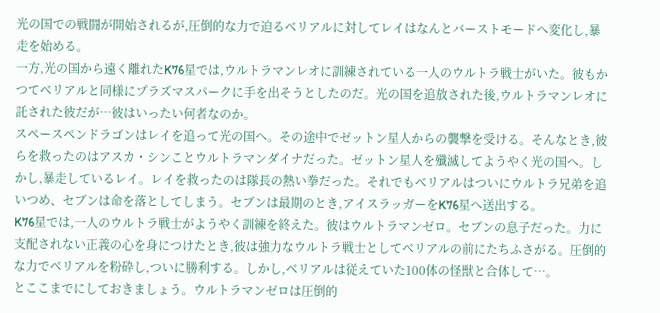光の国での戦闘が開始されるが,圧倒的な力で迫るベリアルに対してレイはなんとバーストモードへ変化し,暴走を始める。
一方,光の国から遠く離れたK76星では,ウルトラマンレオに訓練されている一人のウルトラ戦士がいた。彼もかつてベリアルと同様にプラズマスパークに手を出そうとしたのだ。光の国を追放された後,ウルトラマンレオに託された彼だが…彼はいったい何者なのか。
スペースペンドラゴンはレイを追って光の国へ。その途中でゼットン星人からの襲撃を受ける。そんなとき,彼らを救ったのはアスカ・シンことウルトラマンダイナだった。ゼットン星人を殲滅してようやく光の国へ。しかし,暴走しているレイ。レイを救ったのは隊長の熱い拳だった。それでもベリアルはついにウルトラ兄弟を追いつめ、セブンは命を落としてしまう。セブンは最期のとき,アイスラッガーをK76星へ送出する。
K76星では,一人のウルトラ戦士がようやく訓練を終えた。彼はウルトラマンゼロ。セブンの息子だった。力に支配されない正義の心を身につけたとき,彼は強力なウルトラ戦士としてベリアルの前にたちふさがる。圧倒的な力でベリアルを粉砕し,ついに勝利する。しかし,ベリアルは従えていた100体の怪獣と合体して…。
とここまでにしておきましょう。ウルトラマンゼロは圧倒的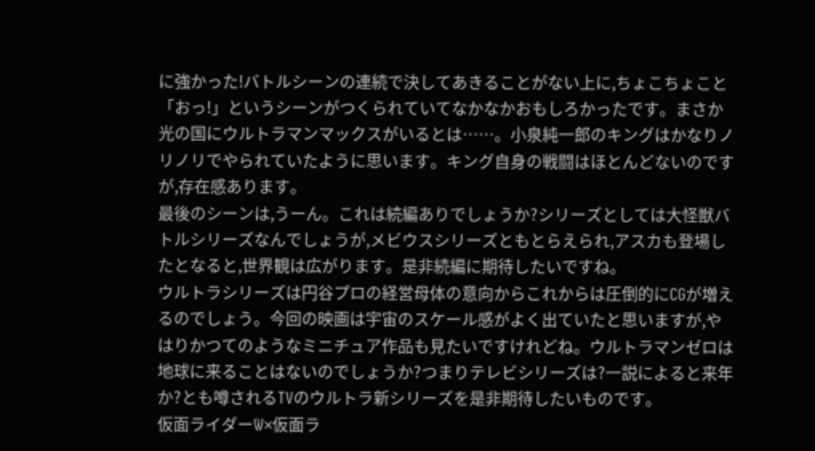に強かった!バトルシーンの連続で決してあきることがない上に,ちょこちょこと「おっ!」というシーンがつくられていてなかなかおもしろかったです。まさか光の国にウルトラマンマックスがいるとは……。小泉純一郎のキングはかなりノリノリでやられていたように思います。キング自身の戦闘はほとんどないのですが,存在感あります。
最後のシーンは,うーん。これは続編ありでしょうか?シリーズとしては大怪獣バトルシリーズなんでしょうが,メビウスシリーズともとらえられ,アスカも登場したとなると,世界観は広がります。是非続編に期待したいですね。
ウルトラシリーズは円谷プロの経営母体の意向からこれからは圧倒的にCGが増えるのでしょう。今回の映画は宇宙のスケール感がよく出ていたと思いますが,やはりかつてのようなミニチュア作品も見たいですけれどね。ウルトラマンゼロは地球に来ることはないのでしょうか?つまりテレビシリーズは?一説によると来年か?とも噂されるTVのウルトラ新シリーズを是非期待したいものです。
仮面ライダーW×仮面ラ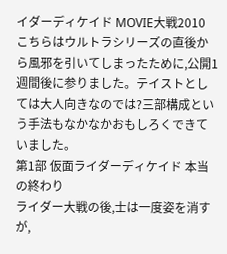イダーディケイド MOVIE大戦2010
こちらはウルトラシリーズの直後から風邪を引いてしまったために,公開1週間後に参りました。テイストとしては大人向きなのでは?三部構成という手法もなかなかおもしろくできていました。
第1部 仮面ライダーディケイド 本当の終わり
ライダー大戦の後,士は一度姿を消すが,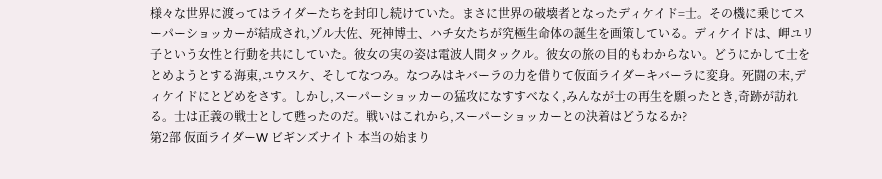様々な世界に渡ってはライダーたちを封印し続けていた。まさに世界の破壊者となったディケイド=士。その機に乗じてスーパーショッカーが結成され,ゾル大佐、死神博士、ハチ女たちが究極生命体の誕生を画策している。ディケイドは、岬ユリ子という女性と行動を共にしていた。彼女の実の姿は電波人間タックル。彼女の旅の目的もわからない。どうにかして士をとめようとする海東,ユウスケ、そしてなつみ。なつみはキバーラの力を借りて仮面ライダーキバーラに変身。死闘の末,ディケイドにとどめをさす。しかし,スーパーショッカーの猛攻になすすべなく,みんなが士の再生を願ったとき,奇跡が訪れる。士は正義の戦士として甦ったのだ。戦いはこれから,スーパーショッカーとの決着はどうなるか?
第2部 仮面ライダーW ビギンズナイト 本当の始まり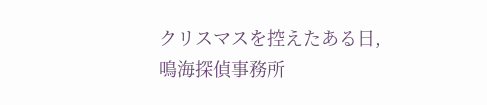クリスマスを控えたある日,鳴海探偵事務所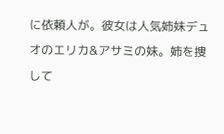に依頼人が。彼女は人気姉妹デュオのエリカ&アサミの妹。姉を捜して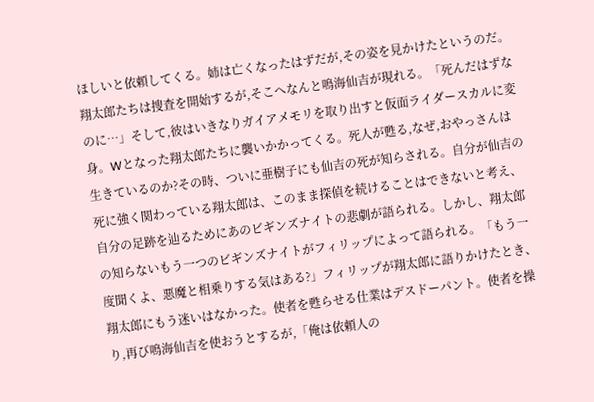ほしいと依頼してくる。姉は亡くなったはずだが,その姿を見かけたというのだ。翔太郎たちは捜査を開始するが,そこへなんと鳴海仙吉が現れる。「死んだはずなのに…」そして,彼はいきなりガイアメモリを取り出すと仮面ライダースカルに変身。Wとなった翔太郎たちに襲いかかってくる。死人が甦る,なぜ,おやっさんは生きているのか?その時、ついに亜樹子にも仙吉の死が知らされる。自分が仙吉の死に強く関わっている翔太郎は、このまま探偵を続けることはできないと考え、自分の足跡を辿るためにあのビギンズナイトの悲劇が語られる。しかし、翔太郎の知らないもう一つのビギンズナイトがフィリップによって語られる。「もう一度聞くよ、悪魔と相乗りする気はある?」フィリップが翔太郎に語りかけたとき、翔太郎にもう迷いはなかった。使者を甦らせる仕業はデスドーパント。使者を操り,再び鳴海仙吉を使おうとするが,「俺は依頼人の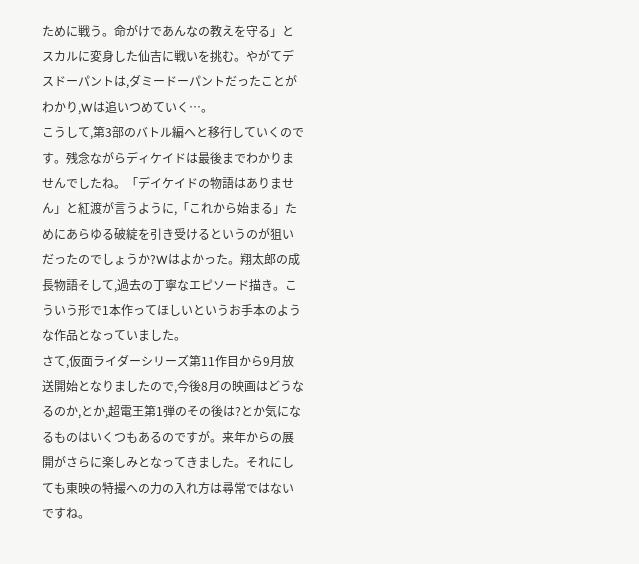ために戦う。命がけであんなの教えを守る」とスカルに変身した仙吉に戦いを挑む。やがてデスドーパントは,ダミードーパントだったことがわかり,Wは追いつめていく…。
こうして,第3部のバトル編へと移行していくのです。残念ながらディケイドは最後までわかりませんでしたね。「デイケイドの物語はありません」と紅渡が言うように,「これから始まる」ためにあらゆる破綻を引き受けるというのが狙いだったのでしょうか?Wはよかった。翔太郎の成長物語そして,過去の丁寧なエピソード描き。こういう形で1本作ってほしいというお手本のような作品となっていました。
さて,仮面ライダーシリーズ第11作目から9月放送開始となりましたので,今後8月の映画はどうなるのか,とか,超電王第1弾のその後は?とか気になるものはいくつもあるのですが。来年からの展開がさらに楽しみとなってきました。それにしても東映の特撮への力の入れ方は尋常ではないですね。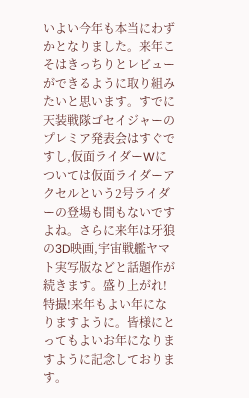いよい今年も本当にわずかとなりました。来年こそはきっちりとレビューができるように取り組みたいと思います。すでに天装戦隊ゴセイジャーのプレミア発表会はすぐですし,仮面ライダーWについては仮面ライダーアクセルという2号ライダーの登場も間もないですよね。さらに来年は牙狼の3D映画,宇宙戦艦ヤマト実写版などと話題作が続きます。盛り上がれ!特撮!来年もよい年になりますように。皆様にとってもよいお年になりますように記念しております。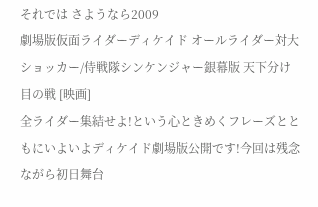それでは さようなら2009
劇場版仮面ライダーディケイド オールライダー対大ショッカー/侍戦隊シンケンジャー銀幕版 天下分け目の戦 [映画]
全ライダー集結せよ!という心ときめくフレーズとともにいよいよディケイド劇場版公開です!今回は残念ながら初日舞台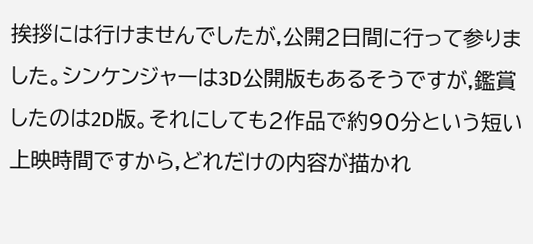挨拶には行けませんでしたが,公開2日間に行って参りました。シンケンジャーは3D公開版もあるそうですが,鑑賞したのは2D版。それにしても2作品で約90分という短い上映時間ですから,どれだけの内容が描かれ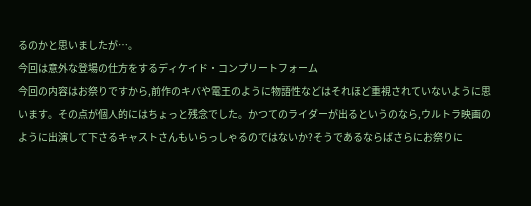るのかと思いましたが…。
今回は意外な登場の仕方をするディケイド・コンプリートフォーム
今回の内容はお祭りですから,前作のキバや電王のように物語性などはそれほど重視されていないように思います。その点が個人的にはちょっと残念でした。かつてのライダーが出るというのなら,ウルトラ映画のように出演して下さるキャストさんもいらっしゃるのではないか?そうであるならばさらにお祭りに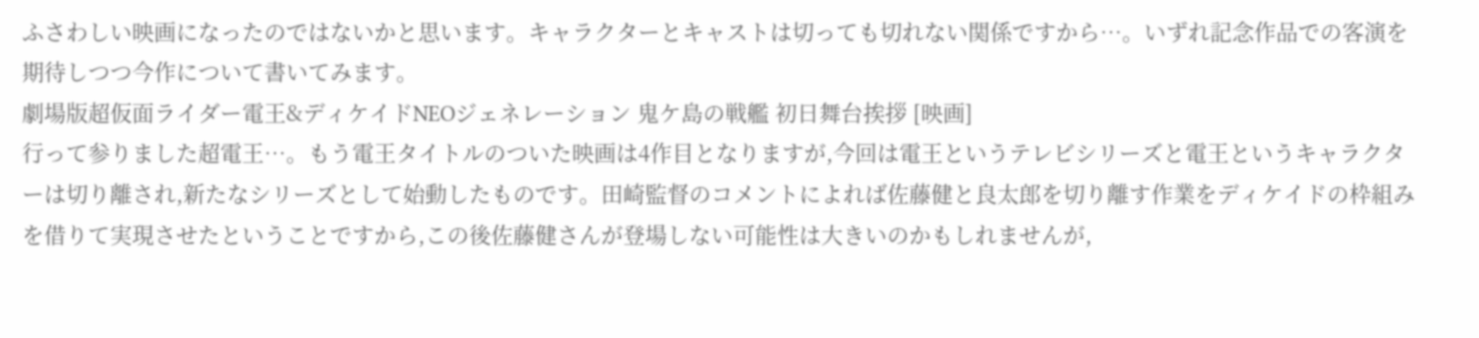ふさわしい映画になったのではないかと思います。キャラクターとキャストは切っても切れない関係ですから…。いずれ記念作品での客演を期待しつつ今作について書いてみます。
劇場版超仮面ライダー電王&ディケイドNEOジェネレーション 鬼ケ島の戦艦 初日舞台挨拶 [映画]
行って参りました超電王…。もう電王タイトルのついた映画は4作目となりますが,今回は電王というテレビシリーズと電王というキャラクターは切り離され,新たなシリーズとして始動したものです。田崎監督のコメントによれば佐藤健と良太郎を切り離す作業をディケイドの枠組みを借りて実現させたということですから,この後佐藤健さんが登場しない可能性は大きいのかもしれませんが,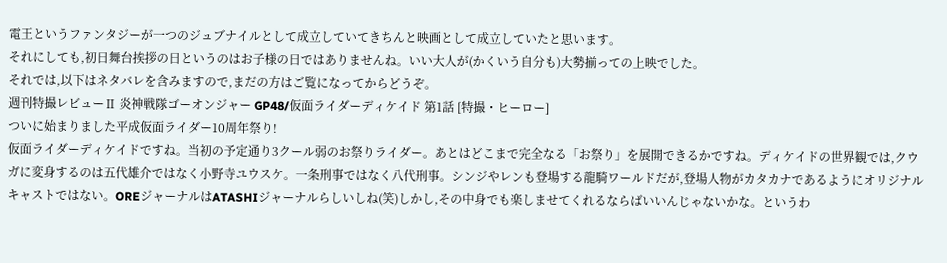電王というファンタジーが一つのジュブナイルとして成立していてきちんと映画として成立していたと思います。
それにしても,初日舞台挨拶の日というのはお子様の日ではありませんね。いい大人が(かくいう自分も)大勢揃っての上映でした。
それでは,以下はネタバレを含みますので,まだの方はご覧になってからどうぞ。
週刊特撮レビューⅡ 炎神戦隊ゴーオンジャー GP48/仮面ライダーディケイド 第1話 [特撮・ヒーロー]
ついに始まりました平成仮面ライダー10周年祭り!
仮面ライダーディケイドですね。当初の予定通り3クール弱のお祭りライダー。あとはどこまで完全なる「お祭り」を展開できるかですね。ディケイドの世界観では,クウガに変身するのは五代雄介ではなく小野寺ユウスケ。一条刑事ではなく八代刑事。シンジやレンも登場する龍騎ワールドだが,登場人物がカタカナであるようにオリジナルキャストではない。OREジャーナルはATASHIジャーナルらしいしね(笑)しかし,その中身でも楽しませてくれるならばいいんじゃないかな。というわ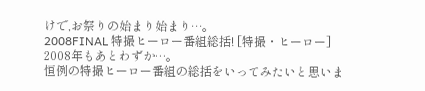けで,お祭りの始まり始まり…。
2008FINAL 特撮ヒーロー番組総括! [特撮・ヒーロー]
2008年もあとわずか…。
恒例の特撮ヒーロー番組の総括をいってみたいと思いま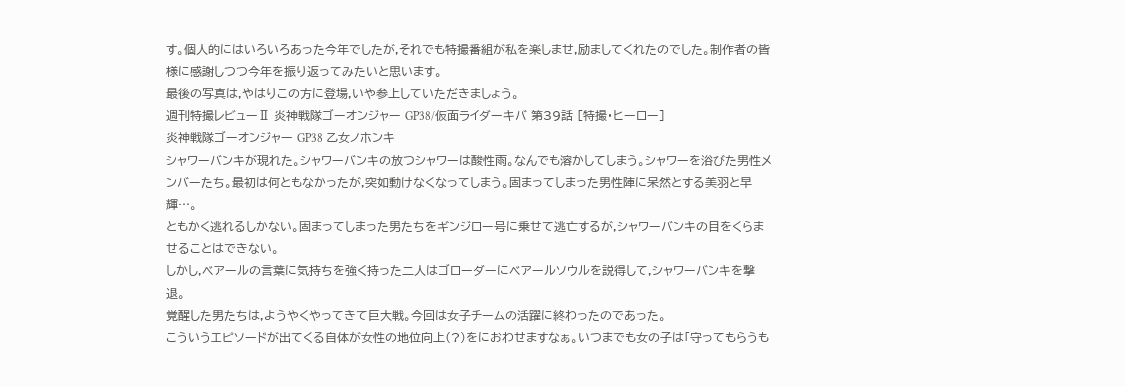す。個人的にはいろいろあった今年でしたが,それでも特撮番組が私を楽しませ,励ましてくれたのでした。制作者の皆様に感謝しつつ今年を振り返ってみたいと思います。
最後の写真は,やはりこの方に登場,いや参上していただきましょう。
週刊特撮レビューⅡ 炎神戦隊ゴーオンジャー GP38/仮面ライダーキバ 第39話 [特撮・ヒーロー]
炎神戦隊ゴーオンジャー GP38 乙女ノホンキ
シャワーバンキが現れた。シャワーバンキの放つシャワーは酸性雨。なんでも溶かしてしまう。シャワーを浴びた男性メンバーたち。最初は何ともなかったが,突如動けなくなってしまう。固まってしまった男性陣に呆然とする美羽と早輝…。
ともかく逃れるしかない。固まってしまった男たちをギンジロー号に乗せて逃亡するが,シャワーバンキの目をくらませることはできない。
しかし,ベアールの言葉に気持ちを強く持った二人はゴローダーにベアールソウルを説得して,シャワーバンキを撃退。
覚醒した男たちは,ようやくやってきて巨大戦。今回は女子チームの活躍に終わったのであった。
こういうエピソードが出てくる自体が女性の地位向上(?)をにおわせますなぁ。いつまでも女の子は「守ってもらうも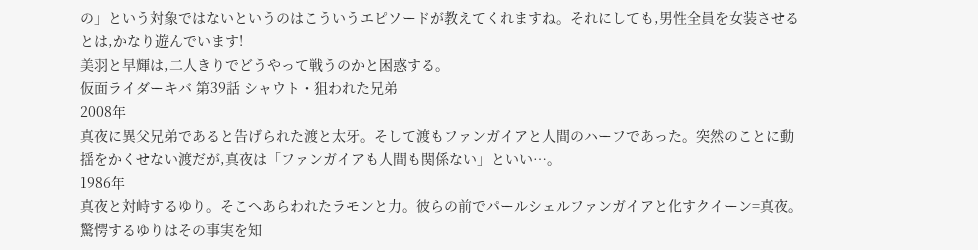の」という対象ではないというのはこういうエピソードが教えてくれますね。それにしても,男性全員を女装させるとは,かなり遊んでいます!
美羽と早輝は,二人きりでどうやって戦うのかと困惑する。
仮面ライダーキバ 第39話 シャウト・狙われた兄弟
2008年
真夜に異父兄弟であると告げられた渡と太牙。そして渡もファンガイアと人間のハーフであった。突然のことに動揺をかくせない渡だが,真夜は「ファンガイアも人間も関係ない」といい…。
1986年
真夜と対峙するゆり。そこへあらわれたラモンと力。彼らの前でパールシェルファンガイアと化すクイーン=真夜。驚愕するゆりはその事実を知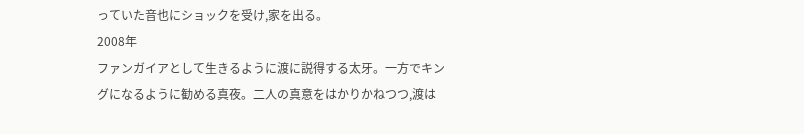っていた音也にショックを受け,家を出る。
2008年
ファンガイアとして生きるように渡に説得する太牙。一方でキングになるように勧める真夜。二人の真意をはかりかねつつ,渡は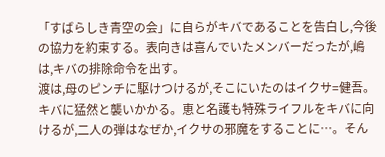「すばらしき青空の会」に自らがキバであることを告白し,今後の協力を約束する。表向きは喜んでいたメンバーだったが,嶋は,キバの排除命令を出す。
渡は,母のピンチに駆けつけるが,そこにいたのはイクサ=健吾。キバに猛然と襲いかかる。恵と名護も特殊ライフルをキバに向けるが,二人の弾はなぜか,イクサの邪魔をすることに…。そん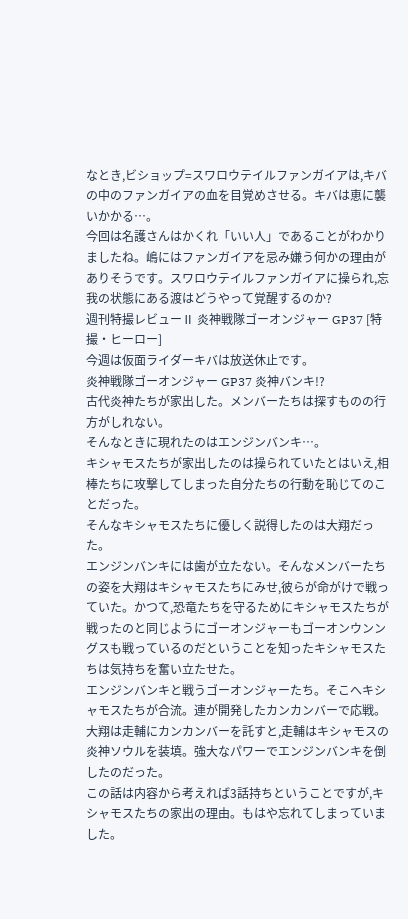なとき,ビショップ=スワロウテイルファンガイアは,キバの中のファンガイアの血を目覚めさせる。キバは恵に襲いかかる…。
今回は名護さんはかくれ「いい人」であることがわかりましたね。嶋にはファンガイアを忌み嫌う何かの理由がありそうです。スワロウテイルファンガイアに操られ,忘我の状態にある渡はどうやって覚醒するのか?
週刊特撮レビューⅡ 炎神戦隊ゴーオンジャー GP37 [特撮・ヒーロー]
今週は仮面ライダーキバは放送休止です。
炎神戦隊ゴーオンジャー GP37 炎神バンキ!?
古代炎神たちが家出した。メンバーたちは探すものの行方がしれない。
そんなときに現れたのはエンジンバンキ…。
キシャモスたちが家出したのは操られていたとはいえ,相棒たちに攻撃してしまった自分たちの行動を恥じてのことだった。
そんなキシャモスたちに優しく説得したのは大翔だった。
エンジンバンキには歯が立たない。そんなメンバーたちの姿を大翔はキシャモスたちにみせ,彼らが命がけで戦っていた。かつて,恐竜たちを守るためにキシャモスたちが戦ったのと同じようにゴーオンジャーもゴーオンウンングスも戦っているのだということを知ったキシャモスたちは気持ちを奮い立たせた。
エンジンバンキと戦うゴーオンジャーたち。そこへキシャモスたちが合流。連が開発したカンカンバーで応戦。大翔は走輔にカンカンバーを託すと,走輔はキシャモスの炎神ソウルを装填。強大なパワーでエンジンバンキを倒したのだった。
この話は内容から考えれば3話持ちということですが,キシャモスたちの家出の理由。もはや忘れてしまっていました。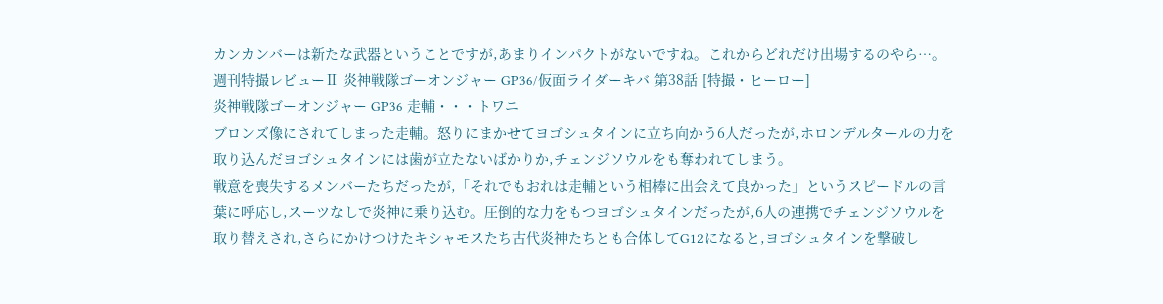カンカンバーは新たな武器ということですが,あまりインパクトがないですね。これからどれだけ出場するのやら…。
週刊特撮レビューⅡ 炎神戦隊ゴーオンジャー GP36/仮面ライダーキバ 第38話 [特撮・ヒーロー]
炎神戦隊ゴーオンジャー GP36 走輔・・・トワニ
ブロンズ像にされてしまった走輔。怒りにまかせてヨゴシュタインに立ち向かう6人だったが,ホロンデルタールの力を取り込んだヨゴシュタインには歯が立たないばかりか,チェンジソウルをも奪われてしまう。
戦意を喪失するメンバーたちだったが,「それでもおれは走輔という相棒に出会えて良かった」というスピードルの言葉に呼応し,スーツなしで炎神に乗り込む。圧倒的な力をもつヨゴシュタインだったが,6人の連携でチェンジソウルを取り替えされ,さらにかけつけたキシャモスたち古代炎神たちとも合体してG12になると,ヨゴシュタインを撃破し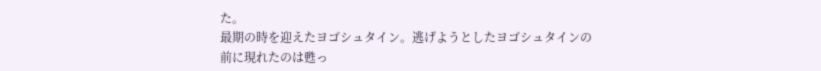た。
最期の時を迎えたヨゴシュタイン。逃げようとしたヨゴシュタインの前に現れたのは甦っ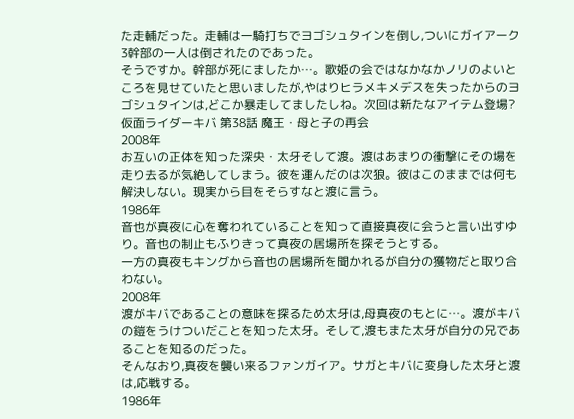た走輔だった。走輔は一騎打ちでヨゴシュタインを倒し,ついにガイアーク3幹部の一人は倒されたのであった。
そうですか。幹部が死にましたか…。歌姫の会ではなかなかノリのよいところを見せていたと思いましたが,やはりヒラメキメデスを失ったからのヨゴシュタインは,どこか暴走してましたしね。次回は新たなアイテム登場?
仮面ライダーキバ 第38話 魔王・母と子の再会
2008年
お互いの正体を知った深央・太牙そして渡。渡はあまりの衝撃にその場を走り去るが気絶してしまう。彼を運んだのは次狼。彼はこのままでは何も解決しない。現実から目をそらすなと渡に言う。
1986年
音也が真夜に心を奪われていることを知って直接真夜に会うと言い出すゆり。音也の制止もふりきって真夜の居場所を探そうとする。
一方の真夜もキングから音也の居場所を聞かれるが自分の獲物だと取り合わない。
2008年
渡がキバであることの意味を探るため太牙は,母真夜のもとに…。渡がキバの鎧をうけついだことを知った太牙。そして,渡もまた太牙が自分の兄であることを知るのだった。
そんなおり,真夜を襲い来るファンガイア。サガとキバに変身した太牙と渡は,応戦する。
1986年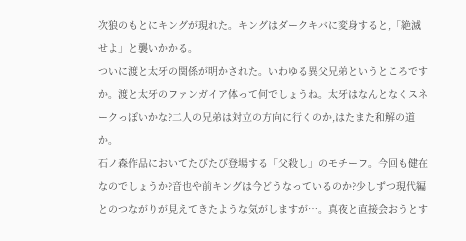次狼のもとにキングが現れた。キングはダークキバに変身すると,「絶滅せよ」と襲いかかる。
ついに渡と太牙の関係が明かされた。いわゆる異父兄弟というところですか。渡と太牙のファンガイア体って何でしょうね。太牙はなんとなくスネークっぽいかな?二人の兄弟は対立の方向に行くのか,はたまた和解の道か。
石ノ森作品においてたびたび登場する「父殺し」のモチーフ。今回も健在なのでしょうか?音也や前キングは今どうなっているのか?少しずつ現代編とのつながりが見えてきたような気がしますが…。真夜と直接会おうとす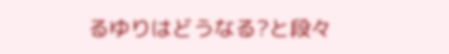るゆりはどうなる?と段々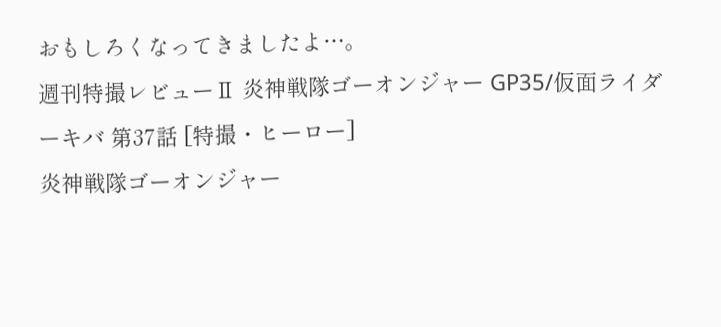おもしろくなってきましたよ…。
週刊特撮レビューⅡ 炎神戦隊ゴーオンジャー GP35/仮面ライダーキバ 第37話 [特撮・ヒーロー]
炎神戦隊ゴーオンジャー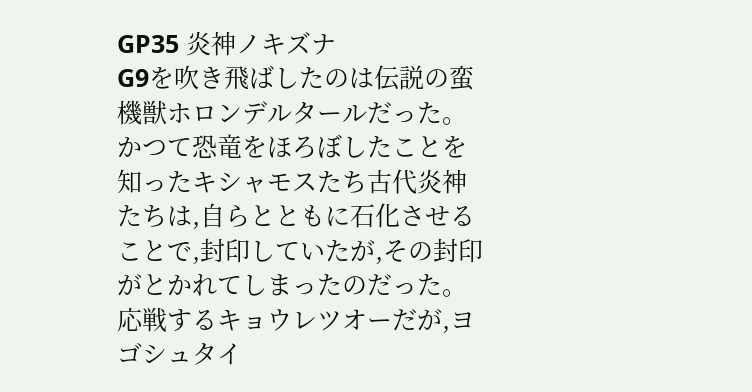GP35 炎神ノキズナ
G9を吹き飛ばしたのは伝説の蛮機獣ホロンデルタールだった。かつて恐竜をほろぼしたことを知ったキシャモスたち古代炎神たちは,自らとともに石化させることで,封印していたが,その封印がとかれてしまったのだった。
応戦するキョウレツオーだが,ヨゴシュタイ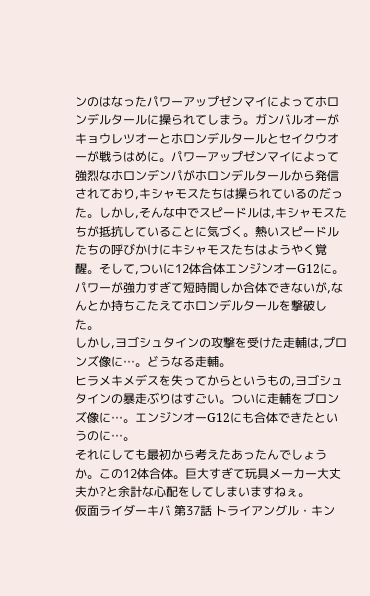ンのはなったパワーアップゼンマイによってホロンデルタールに操られてしまう。ガンバルオーがキョウレツオーとホロンデルタールとセイクウオーが戦うはめに。パワーアップゼンマイによって強烈なホロンデンパがホロンデルタールから発信されており,キシャモスたちは操られているのだった。しかし,そんな中でスピードルは,キシャモスたちが抵抗していることに気づく。熱いスピードルたちの呼びかけにキシャモスたちはようやく覚醒。そして,ついに12体合体エンジンオーG12に。パワーが強力すぎて短時間しか合体できないが,なんとか持ちこたえてホロンデルタールを撃破した。
しかし,ヨゴシュタインの攻撃を受けた走輔は,プロンズ像に…。どうなる走輔。
ヒラメキメデスを失ってからというもの,ヨゴシュタインの暴走ぶりはすごい。ついに走輔をブロンズ像に…。エンジンオーG12にも合体できたというのに…。
それにしても最初から考えたあったんでしょうか。この12体合体。巨大すぎて玩具メーカー大丈夫か?と余計な心配をしてしまいますねぇ。
仮面ライダーキバ 第37話 トライアングル・キン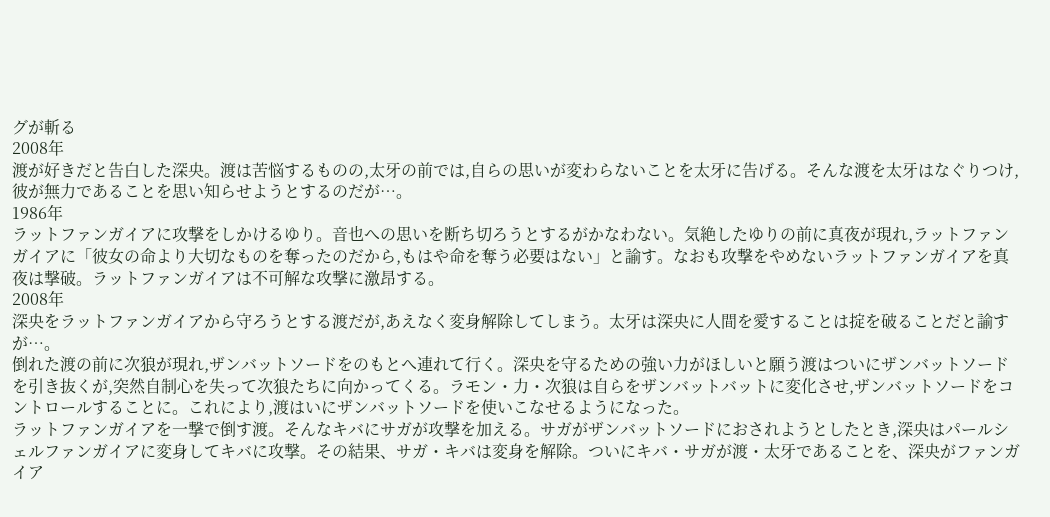グが斬る
2008年
渡が好きだと告白した深央。渡は苦悩するものの,太牙の前では,自らの思いが変わらないことを太牙に告げる。そんな渡を太牙はなぐりつけ,彼が無力であることを思い知らせようとするのだが…。
1986年
ラットファンガイアに攻撃をしかけるゆり。音也への思いを断ち切ろうとするがかなわない。気絶したゆりの前に真夜が現れ,ラットファンガイアに「彼女の命より大切なものを奪ったのだから,もはや命を奪う必要はない」と諭す。なおも攻撃をやめないラットファンガイアを真夜は撃破。ラットファンガイアは不可解な攻撃に激昂する。
2008年
深央をラットファンガイアから守ろうとする渡だが,あえなく変身解除してしまう。太牙は深央に人間を愛することは掟を破ることだと諭すが…。
倒れた渡の前に次狼が現れ,ザンバットソードをのもとへ連れて行く。深央を守るための強い力がほしいと願う渡はついにザンバットソードを引き抜くが,突然自制心を失って次狼たちに向かってくる。ラモン・力・次狼は自らをザンバットバットに変化させ,ザンバットソードをコントロールすることに。これにより,渡はいにザンバットソードを使いこなせるようになった。
ラットファンガイアを一撃で倒す渡。そんなキバにサガが攻撃を加える。サガがザンバットソードにおされようとしたとき,深央はパールシェルファンガイアに変身してキバに攻撃。その結果、サガ・キバは変身を解除。ついにキバ・サガが渡・太牙であることを、深央がファンガイア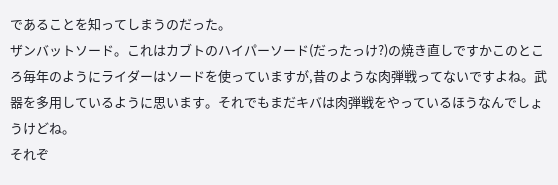であることを知ってしまうのだった。
ザンバットソード。これはカブトのハイパーソード(だったっけ?)の焼き直しですかこのところ毎年のようにライダーはソードを使っていますが,昔のような肉弾戦ってないですよね。武器を多用しているように思います。それでもまだキバは肉弾戦をやっているほうなんでしょうけどね。
それぞ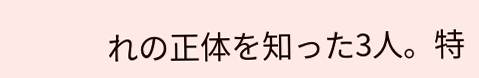れの正体を知った3人。特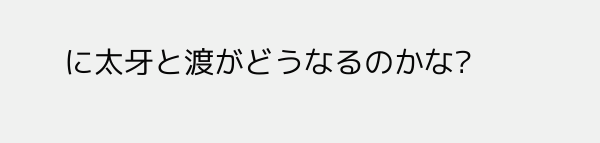に太牙と渡がどうなるのかな?